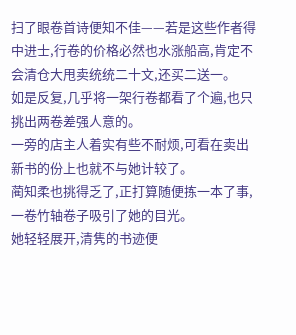扫了眼卷首诗便知不佳——若是这些作者得中进士,行卷的价格必然也水涨船高,肯定不会清仓大甩卖统统二十文,还买二送一。
如是反复,几乎将一架行卷都看了个遍,也只挑出两卷差强人意的。
一旁的店主人着实有些不耐烦,可看在卖出新书的份上也就不与她计较了。
蔺知柔也挑得乏了,正打算随便拣一本了事,一卷竹轴卷子吸引了她的目光。
她轻轻展开,清隽的书迹便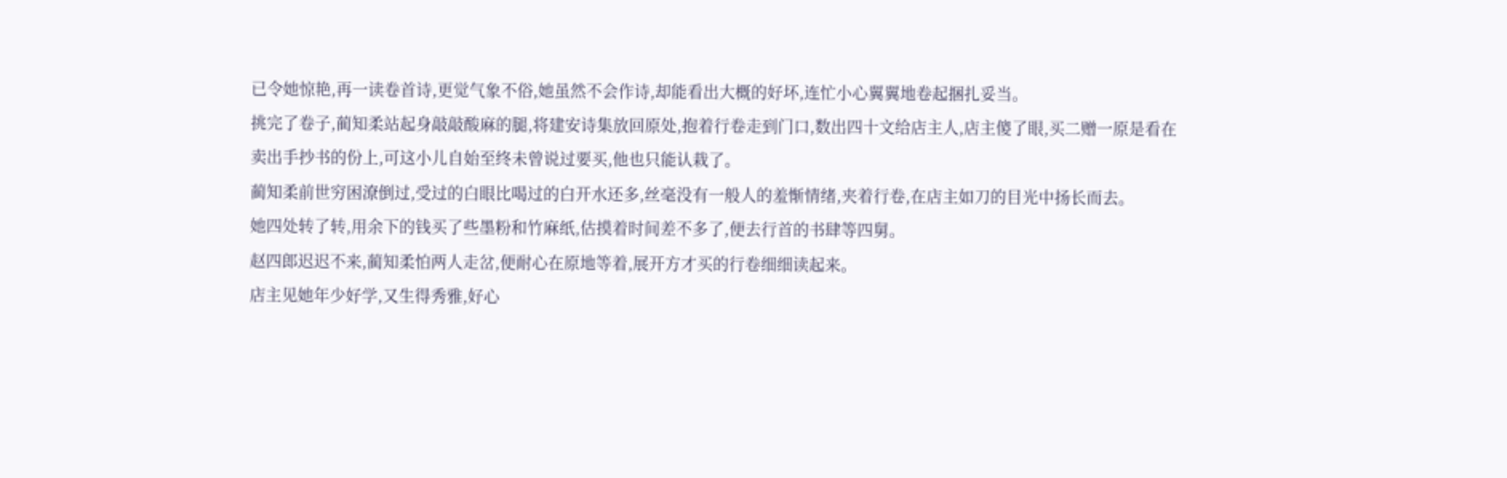已令她惊艳,再一读卷首诗,更觉气象不俗,她虽然不会作诗,却能看出大概的好坏,连忙小心翼翼地卷起捆扎妥当。
挑完了卷子,蔺知柔站起身敲敲酸麻的腿,将建安诗集放回原处,抱着行卷走到门口,数出四十文给店主人,店主傻了眼,买二赠一原是看在卖出手抄书的份上,可这小儿自始至终未曾说过要买,他也只能认栽了。
蔺知柔前世穷困潦倒过,受过的白眼比喝过的白开水还多,丝毫没有一般人的羞惭情绪,夹着行卷,在店主如刀的目光中扬长而去。
她四处转了转,用余下的钱买了些墨粉和竹麻纸,估摸着时间差不多了,便去行首的书肆等四舅。
赵四郎迟迟不来,蔺知柔怕两人走岔,便耐心在原地等着,展开方才买的行卷细细读起来。
店主见她年少好学,又生得秀雅,好心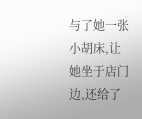与了她一张小胡床,让她坐于店门边,还给了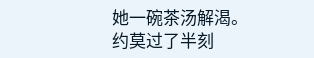她一碗茶汤解渴。
约莫过了半刻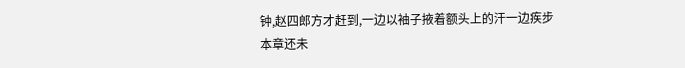钟,赵四郎方才赶到,一边以袖子掖着额头上的汗一边疾步
本章还未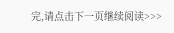完,请点击下一页继续阅读>>>